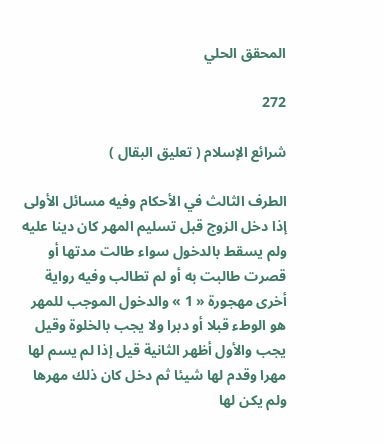المحقق الحلي

272

شرائع الإسلام ( تعليق البقال )

الطرف الثالث في الأحكام وفيه مسائل الأولى إذا دخل الزوج قبل تسليم المهر كان دينا عليه ولم يسقط بالدخول سواء طالت مدتها أو قصرت طالبت به أو لم تطالب وفيه رواية أخرى مهجورة « 1 » والدخول الموجب للمهر هو الوطء قبلا أو دبرا ولا يجب بالخلوة وقيل يجب والأول أظهر الثانية قيل إذا لم يسم لها مهرا وقدم لها شيئا ثم دخل كان ذلك مهرها ولم يكن لها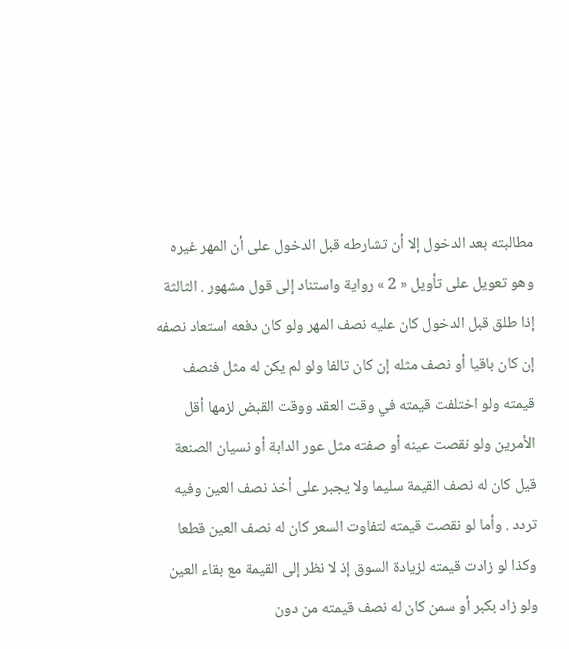مطالبته بعد الدخول إلا أن تشارطه قبل الدخول على أن المهر غيره وهو تعويل على تأويل « 2 » رواية واستناد إلى قول مشهور . الثالثة إذا طلق قبل الدخول كان عليه نصف المهر ولو كان دفعه استعاد نصفه إن كان باقيا أو نصف مثله إن كان تالفا ولو لم يكن له مثل فنصف قيمته ولو اختلفت قيمته في وقت العقد ووقت القبض لزمها أقل الأمرين ولو نقصت عينه أو صفته مثل عور الدابة أو نسيان الصنعة قيل كان له نصف القيمة سليما ولا يجبر على أخذ نصف العين وفيه تردد . وأما لو نقصت قيمته لتفاوت السعر كان له نصف العين قطعا وكذا لو زادت قيمته لزيادة السوق إذ لا نظر إلى القيمة مع بقاء العين ولو زاد بكبر أو سمن كان له نصف قيمته من دون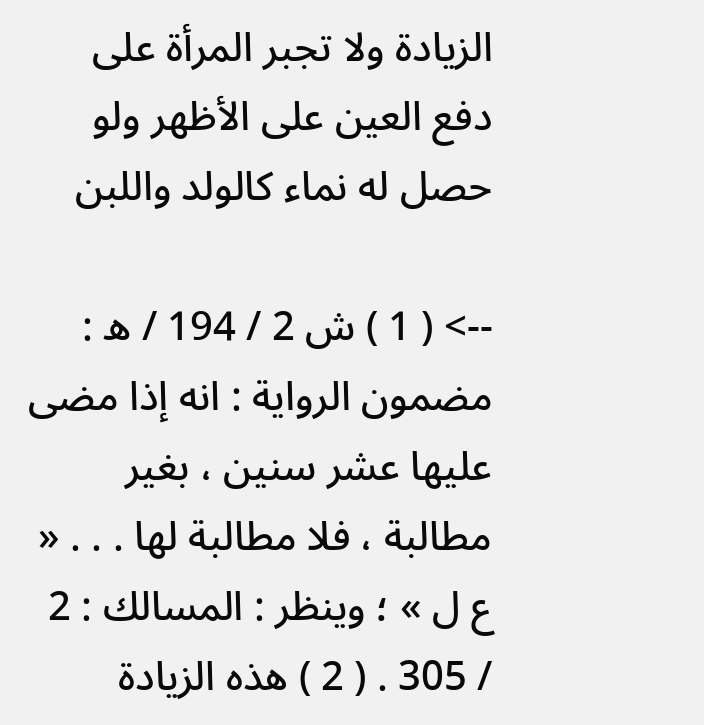الزيادة ولا تجبر المرأة على دفع العين على الأظهر ولو حصل له نماء كالولد واللبن

--> ( 1 ) ش 2 / 194 / ه : مضمون الرواية : انه إذا مضى عليها عشر سنين ، بغير مطالبة ، فلا مطالبة لها . . . « ع ل » ؛ وينظر : المسالك : 2 / 305 . ( 2 ) هذه الزيادة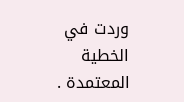وردت في الخطية المعتمدة .